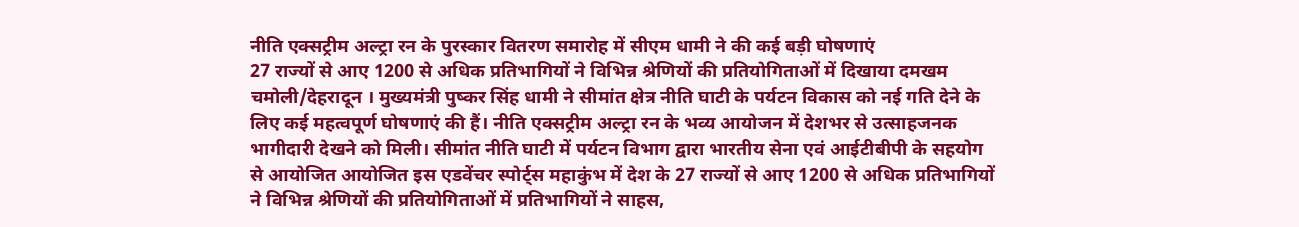नीति एक्सट्रीम अल्ट्रा रन के पुरस्कार वितरण समारोह में सीएम धामी ने की कई बड़ी घोषणाएं
27 राज्यों से आए 1200 से अधिक प्रतिभागियों ने विभिन्न श्रेणियों की प्रतियोगिताओं में दिखाया दमखम
चमोली/देहरादून । मुख्यमंत्री पुष्कर सिंह धामी ने सीमांत क्षेत्र नीति घाटी के पर्यटन विकास को नई गति देने के लिए कई महत्वपूर्ण घोषणाएं की हैं। नीति एक्सट्रीम अल्ट्रा रन के भव्य आयोजन में देशभर से उत्साहजनक भागीदारी देखने को मिली। सीमांत नीति घाटी में पर्यटन विभाग द्वारा भारतीय सेना एवं आईटीबीपी के सहयोग से आयोजित आयोजित इस एडवेंचर स्पोर्ट्स महाकुंभ में देश के 27 राज्यों से आए 1200 से अधिक प्रतिभागियों ने विभिन्न श्रेणियों की प्रतियोगिताओं में प्रतिभागियों ने साहस,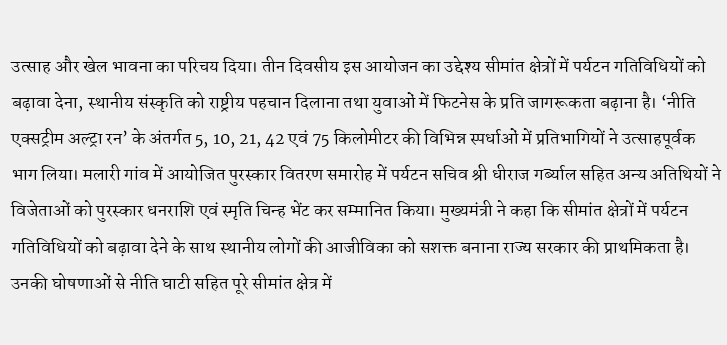उत्साह और खेल भावना का परिचय दिया। तीन दिवसीय इस आयोजन का उद्देश्य सीमांत क्षेत्रों में पर्यटन गतिविधियों को बढ़ावा देना, स्थानीय संस्कृति को राष्ट्रीय पहचान दिलाना तथा युवाओं में फिटनेस के प्रति जागरूकता बढ़ाना है। ‘नीति एक्सट्रीम अल्ट्रा रन’ के अंतर्गत 5, 10, 21, 42 एवं 75 किलोमीटर की विभिन्न स्पर्धाओं में प्रतिभागियों ने उत्साहपूर्वक भाग लिया। मलारी गांव में आयोजित पुरस्कार वितरण समारोह में पर्यटन सचिव श्री धीराज गर्ब्याल सहित अन्य अतिथियों ने विजेताओं को पुरस्कार धनराशि एवं स्मृति चिन्ह भेंट कर सम्मानित किया। मुख्यमंत्री ने कहा कि सीमांत क्षेत्रों में पर्यटन गतिविधियों को बढ़ावा देने के साथ स्थानीय लोगों की आजीविका को सशक्त बनाना राज्य सरकार की प्राथमिकता है। उनकी घोषणाओं से नीति घाटी सहित पूरे सीमांत क्षेत्र में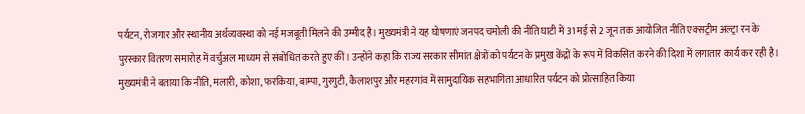पर्यटन, रोजगार और स्थानीय अर्थव्यवस्था को नई मजबूती मिलने की उम्मीद है। मुख्यमंत्री ने यह घोषणाएं जनपद चमोली की नीति घाटी में 31 मई से 2 जून तक आयोजित नीति एक्सट्रीम अल्ट्रा रन के पुरस्कार वितरण समारोह में वर्चुअल माध्यम से संबोधित करते हुए कीं। उन्होंने कहा कि राज्य सरकार सीमांत क्षेत्रों को पर्यटन के प्रमुख केंद्रों के रूप में विकसित करने की दिशा में लगातार कार्य कर रही है। मुख्यमंत्री ने बताया कि नीति, मलारी, कोशा, फरकिया, बाम्पा, गुरगुटी, कैलाशपुर और महरगांव में सामुदायिक सहभागिता आधारित पर्यटन को प्रोत्साहित किया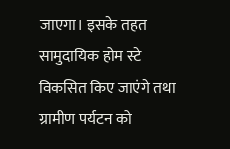जाएगा। इसके तहत सामुदायिक होम स्टे विकसित किए जाएंगे तथा ग्रामीण पर्यटन को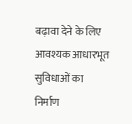बढ़ावा देने के लिए आवश्यक आधारभूत सुविधाओं का निर्माण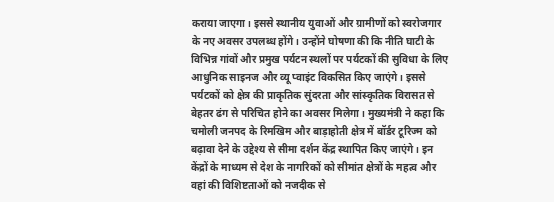कराया जाएगा। इससे स्थानीय युवाओं और ग्रामीणों को स्वरोजगार के नए अवसर उपलब्ध होंगे। उन्होंने घोषणा की कि नीति घाटी के विभिन्न गांवों और प्रमुख पर्यटन स्थलों पर पर्यटकों की सुविधा के लिए आधुनिक साइनज और व्यू प्वाइंट विकसित किए जाएंगे। इससे पर्यटकों को क्षेत्र की प्राकृतिक सुंदरता और सांस्कृतिक विरासत से बेहतर ढंग से परिचित होने का अवसर मिलेगा। मुख्यमंत्री ने कहा कि चमोली जनपद के रिमखिम और बाड़ाहोती क्षेत्र में बॉर्डर टूरिज्म को बढ़ावा देने के उद्देश्य से सीमा दर्शन केंद्र स्थापित किए जाएंगे। इन केंद्रों के माध्यम से देश के नागरिकों को सीमांत क्षेत्रों के महत्व और वहां की विशिष्टताओं को नजदीक से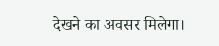देखने का अवसर मिलेगा।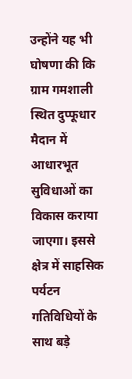उन्होंने यह भी घोषणा की कि ग्राम गमशाली स्थित दुप्फूधार मैदान में आधारभूत सुविधाओं का विकास कराया जाएगा। इससे क्षेत्र में साहसिक पर्यटन गतिविधियों के साथ बड़े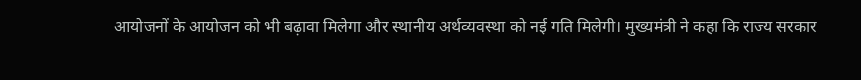आयोजनों के आयोजन को भी बढ़ावा मिलेगा और स्थानीय अर्थव्यवस्था को नई गति मिलेगी। मुख्यमंत्री ने कहा कि राज्य सरकार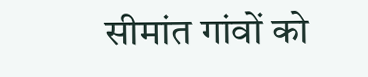सीमांत गांवों को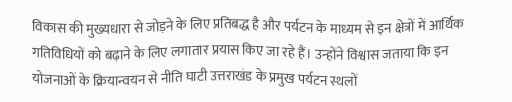विकास की मुख्यधारा से जोड़ने के लिए प्रतिबद्ध है और पर्यटन के माध्यम से इन क्षेत्रों में आर्थिक गतिविधियों को बढ़ाने के लिए लगातार प्रयास किए जा रहे हैं। उन्होंने विश्वास जताया कि इन योजनाओं के क्रियान्वयन से नीति घाटी उत्तराखंड के प्रमुख पर्यटन स्थलों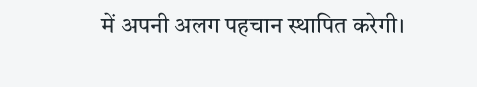में अपनी अलग पहचान स्थापित करेगी।